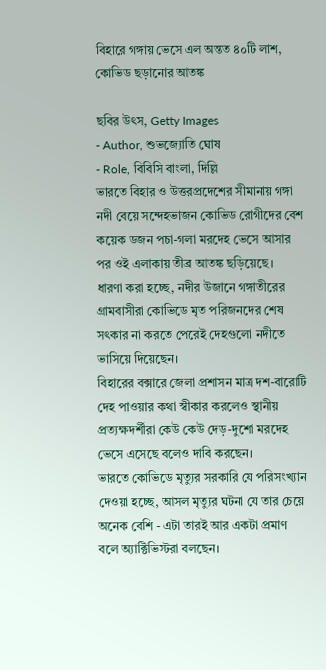বিহারে গঙ্গায় ভেসে এল অন্তত ৪০টি লাশ, কোভিড ছড়ানোর আতঙ্ক

ছবির উৎস, Getty Images
- Author, শুভজ্যোতি ঘোষ
- Role, বিবিসি বাংলা, দিল্লি
ভারতে বিহার ও উত্তরপ্রদেশের সীমানায় গঙ্গা নদী বেয়ে সন্দেহভাজন কোভিড রোগীদের বেশ কয়েক ডজন পচা-গলা মরদেহ ভেসে আসার পর ওই এলাকায় তীব্র আতঙ্ক ছড়িয়েছে।
ধারণা করা হচ্ছে, নদীর উজানে গঙ্গাতীরের গ্রামবাসীরা কোভিডে মৃত পরিজনদের শেষ সৎকার না করতে পেরেই দেহগুলো নদীতে ভাসিয়ে দিয়েছেন।
বিহারের বক্সারে জেলা প্রশাসন মাত্র দশ-বারোটি দেহ পাওয়ার কথা স্বীকার করলেও স্থানীয় প্রত্যক্ষদর্শীরা কেউ কেউ দেড়-দুশো মরদেহ ভেসে এসেছে বলেও দাবি করছেন।
ভারতে কোভিডে মৃত্যুর সরকারি যে পরিসংখ্যান দেওয়া হচ্ছে, আসল মৃত্যুর ঘটনা যে তার চেয়ে অনেক বেশি - এটা তারই আর একটা প্রমাণ বলে অ্যাক্টিভিস্টরা বলছেন।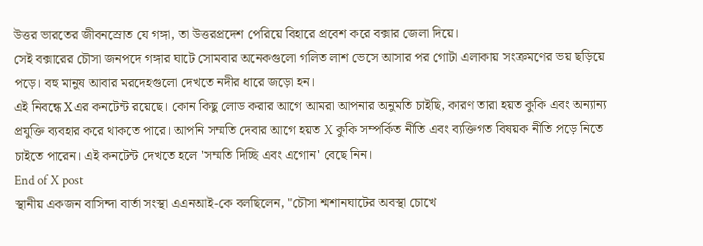উত্তর ভারতের জীবনস্রোত যে গঙ্গা, তা উত্তরপ্রদেশ পেরিয়ে বিহারে প্রবেশ করে বক্সার জেলা দিয়ে।
সেই বক্সারের চৌসা জনপদে গঙ্গার ঘাটে সোমবার অনেকগুলো গলিত লাশ ভেসে আসার পর গোটা এলাকায় সংক্রমণের ভয় ছড়িয়ে পড়ে। বহু মানুষ আবার মরদেহগুলো দেখতে নদীর ধারে জড়ো হন।
এই নিবন্ধে Xএর কনটেন্ট রয়েছে। কোন কিছু লোড করার আগে আমরা আপনার অনুমতি চাইছি, কারণ তারা হয়ত কুকি এবং অন্যান্য প্রযুক্তি ব্যবহার করে থাকতে পারে। আপনি সম্মতি দেবার আগে হয়ত X কুকি সম্পর্কিত নীতি এবং ব্যক্তিগত বিষয়ক নীতি প়ড়ে নিতে চাইতে পারেন। এই কনটেন্ট দেখতে হলে 'সম্মতি দিচ্ছি এবং এগোন' বেছে নিন।
End of X post
স্থানীয় একজন বাসিন্দা বার্তা সংস্থা এএনআই-কে বলছিলেন, "চৌসা শ্মশানঘাটের অবস্থা চোখে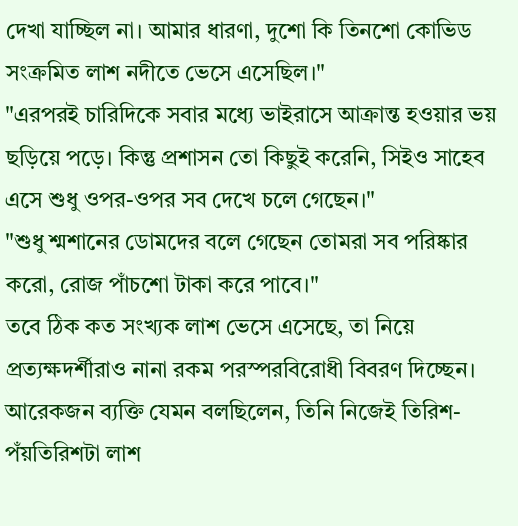দেখা যাচ্ছিল না। আমার ধারণা, দুশো কি তিনশো কোভিড সংক্রমিত লাশ নদীতে ভেসে এসেছিল।"
"এরপরই চারিদিকে সবার মধ্যে ভাইরাসে আক্রান্ত হওয়ার ভয় ছড়িয়ে পড়ে। কিন্তু প্রশাসন তো কিছুই করেনি, সিইও সাহেব এসে শুধু ওপর-ওপর সব দেখে চলে গেছেন।"
"শুধু শ্মশানের ডোমদের বলে গেছেন তোমরা সব পরিষ্কার করো, রোজ পাঁচশো টাকা করে পাবে।"
তবে ঠিক কত সংখ্যক লাশ ভেসে এসেছে, তা নিয়ে প্রত্যক্ষদর্শীরাও নানা রকম পরস্পরবিরোধী বিবরণ দিচ্ছেন।
আরেকজন ব্যক্তি যেমন বলছিলেন, তিনি নিজেই তিরিশ-পঁয়তিরিশটা লাশ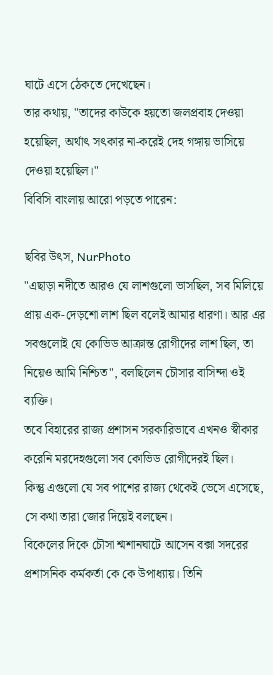ঘাটে এসে ঠেকতে দেখেছেন।
তার কথায়, "তাদের কাউকে হয়তো জলপ্রবাহ দেওয়া হয়েছিল, অর্থাৎ সৎকার না-করেই দেহ গঙ্গায় ভাসিয়ে দেওয়া হয়েছিল।"
বিবিসি বাংলায় আরো পড়তে পারেন:

ছবির উৎস, NurPhoto
"এছাড়া নদীতে আরও যে লাশগুলো ভাসছিল, সব মিলিয়ে প্রায় এক-দেড়শো লাশ ছিল বলেই আমার ধারণা। আর এর সবগুলোই যে কোভিড আক্রান্ত রোগীদের লাশ ছিল, তা নিয়েও আমি নিশ্চিত", বলছিলেন চৌসার বাসিন্দা ওই ব্যক্তি।
তবে বিহারের রাজ্য প্রশাসন সরকারিভাবে এখনও স্বীকার করেনি মরদেহগুলো সব কোভিড রোগীদেরই ছিল।
কিন্তু এগুলো যে সব পাশের রাজ্য থেকেই ভেসে এসেছে, সে কথা তারা জোর দিয়েই বলছেন।
বিকেলের দিকে চৌসা শ্মশানঘাটে আসেন বক্সা সদরের প্রশাসনিক কর্মকর্তা কে কে উপাধ্যায়। তিনি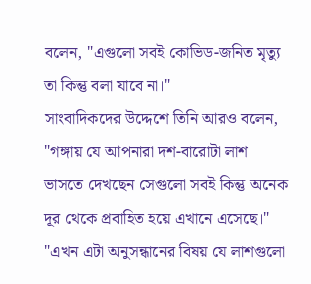বলেন, "এগুলো সবই কোভিড-জনিত মৃত্যু তা কিন্তু বলা যাবে না।"
সাংবাদিকদের উদ্দেশে তিনি আরও বলেন, "গঙ্গায় যে আপনারা দশ-বারোটা লাশ ভাসতে দেখছেন সেগুলো সবই কিন্তু অনেক দূর থেকে প্রবাহিত হয়ে এখানে এসেছে।"
"এখন এটা অনুসন্ধানের বিষয় যে লাশগুলো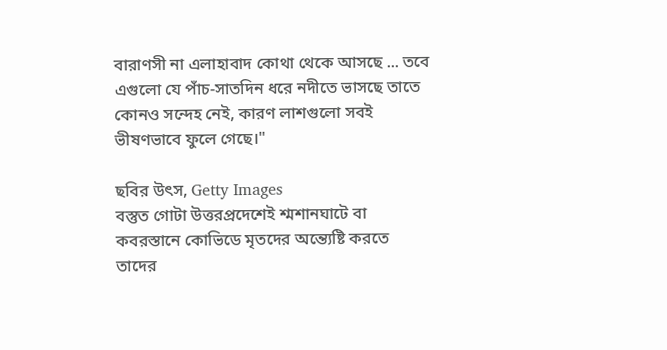বারাণসী না এলাহাবাদ কোথা থেকে আসছে ... তবে এগুলো যে পাঁচ-সাতদিন ধরে নদীতে ভাসছে তাতে কোনও সন্দেহ নেই, কারণ লাশগুলো সবই ভীষণভাবে ফুলে গেছে।"

ছবির উৎস, Getty Images
বস্তুত গোটা উত্তরপ্রদেশেই শ্মশানঘাটে বা কবরস্তানে কোভিডে মৃতদের অন্ত্যেষ্টি করতে তাদের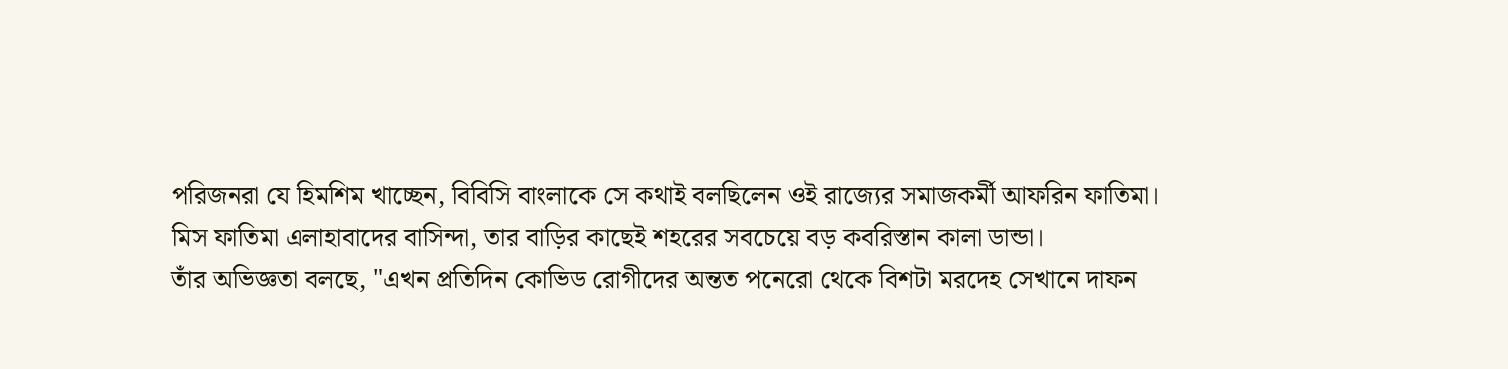পরিজনরা যে হিমশিম খাচ্ছেন, বিবিসি বাংলাকে সে কথাই বলছিলেন ওই রাজ্যের সমাজকর্মী আফরিন ফাতিমা।
মিস ফাতিমা এলাহাবাদের বাসিন্দা, তার বাড়ির কাছেই শহরের সবচেয়ে বড় কবরিস্তান কালা ডান্ডা।
তাঁর অভিজ্ঞতা বলছে, "এখন প্রতিদিন কোভিড রোগীদের অন্তত পনেরো থেকে বিশটা মরদেহ সেখানে দাফন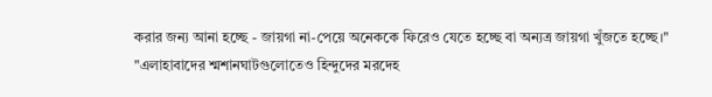করার জন্য আনা হচ্ছে - জায়গা না-পেয়ে অনেককে ফিরেও যেতে হচ্ছে বা অন্যত্র জায়গা খুঁজতে হচ্ছে।"
"এলাহাবাদের শ্মশানঘাটগুলোতেও হিন্দুদের মরদেহ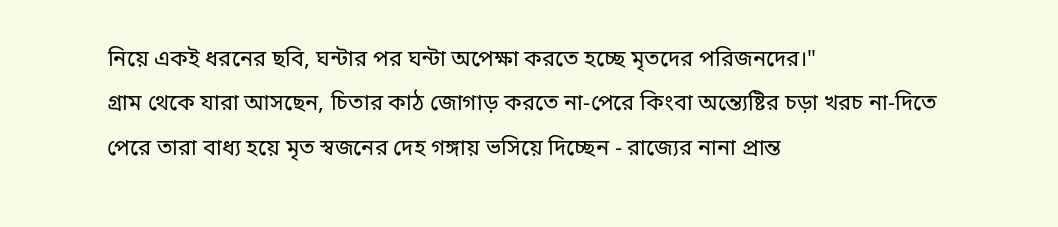নিয়ে একই ধরনের ছবি, ঘন্টার পর ঘন্টা অপেক্ষা করতে হচ্ছে মৃতদের পরিজনদের।"
গ্রাম থেকে যারা আসছেন, চিতার কাঠ জোগাড় করতে না-পেরে কিংবা অন্ত্যেষ্টির চড়া খরচ না-দিতে পেরে তারা বাধ্য হয়ে মৃত স্বজনের দেহ গঙ্গায় ভসিয়ে দিচ্ছেন - রাজ্যের নানা প্রান্ত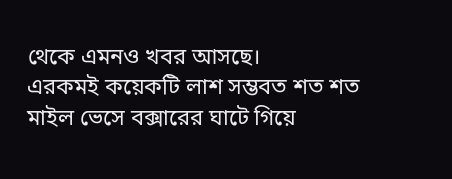থেকে এমনও খবর আসছে।
এরকমই কয়েকটি লাশ সম্ভবত শত শত মাইল ভেসে বক্সারের ঘাটে গিয়ে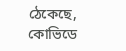ঠেকেছে, কোভিডে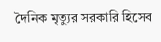দৈনিক মৃত্যুর সরকারি হিসেব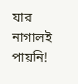যার নাগালই পায়নি!